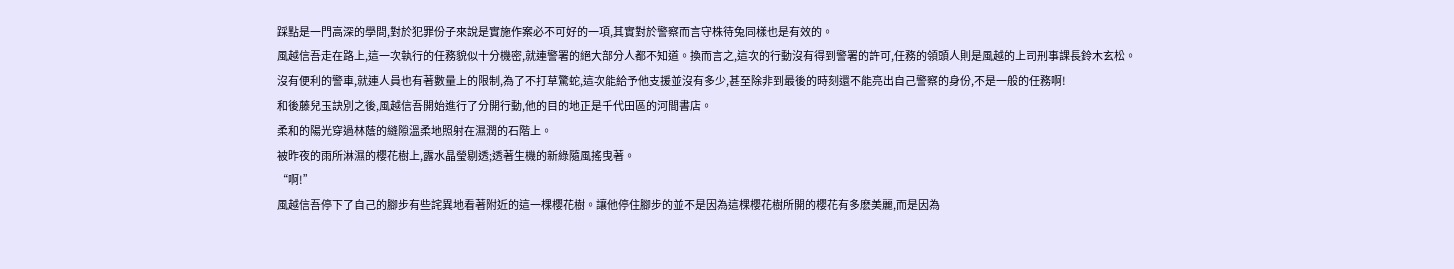踩點是一門高深的學問,對於犯罪份子來說是實施作案必不可好的一項,其實對於警察而言守株待兔同樣也是有效的。
風越信吾走在路上,這一次執行的任務貌似十分機密,就連警署的絕大部分人都不知道。換而言之,這次的行動沒有得到警署的許可,任務的領頭人則是風越的上司刑事課長鈴木玄松。
沒有便利的警車,就連人員也有著數量上的限制,為了不打草驚蛇,這次能給予他支援並沒有多少,甚至除非到最後的時刻還不能亮出自己警察的身份,不是一般的任務啊!
和後藤兒玉訣別之後,風越信吾開始進行了分開行動,他的目的地正是千代田區的河間書店。
柔和的陽光穿過林蔭的縫隙溫柔地照射在濕潤的石階上。
被昨夜的雨所淋濕的櫻花樹上,露水晶瑩剔透;透著生機的新綠隨風搖曳著。
“啊!”
風越信吾停下了自己的腳步有些詫異地看著附近的這一棵櫻花樹。讓他停住腳步的並不是因為這棵櫻花樹所開的櫻花有多麽美麗,而是因為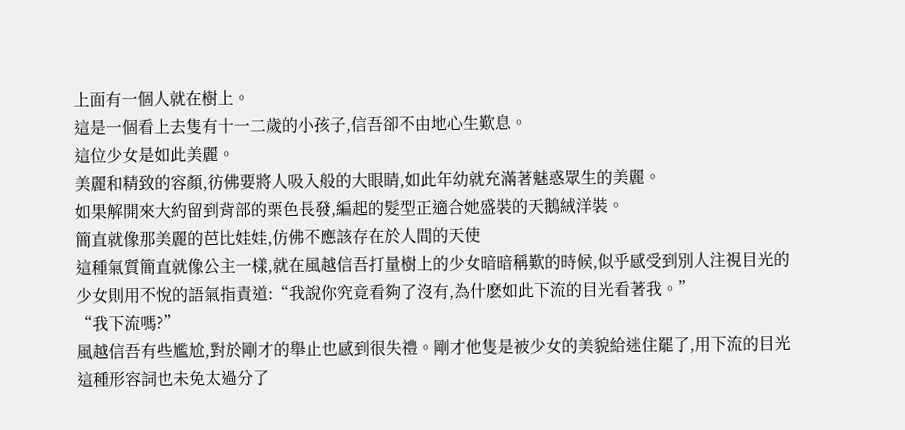上面有一個人就在樹上。
這是一個看上去隻有十一二歲的小孩子,信吾卻不由地心生歎息。
這位少女是如此美麗。
美麗和精致的容顏,彷佛要將人吸入般的大眼睛,如此年幼就充滿著魅惑眾生的美麗。
如果解開來大約留到背部的栗色長發,編起的髮型正適合她盛裝的天鵝絨洋裝。
簡直就像那美麗的芭比娃娃,仿佛不應該存在於人間的天使
這種氣質簡直就像公主一樣,就在風越信吾打量樹上的少女暗暗稱歎的時候,似乎感受到別人注視目光的少女則用不悅的語氣指責道:“我說你究竟看夠了沒有,為什麽如此下流的目光看著我。”
“我下流嗎?”
風越信吾有些尷尬,對於剛才的舉止也感到很失禮。剛才他隻是被少女的美貌給迷住罷了,用下流的目光這種形容詞也未免太過分了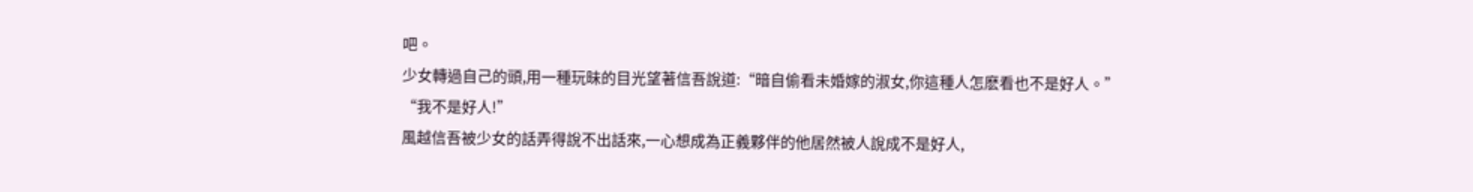吧。
少女轉過自己的頭,用一種玩昧的目光望著信吾說道:“暗自偷看未婚嫁的淑女,你這種人怎麽看也不是好人。”
“我不是好人!”
風越信吾被少女的話弄得說不出話來,一心想成為正義夥伴的他居然被人說成不是好人,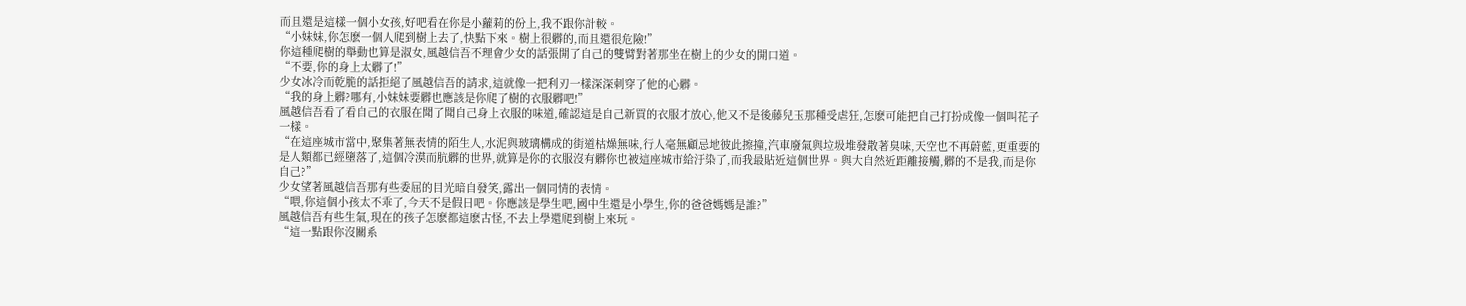而且還是這樣一個小女孩,好吧看在你是小蘿莉的份上,我不跟你計較。
“小妹妹,你怎麽一個人爬到樹上去了,快點下來。樹上很髒的,而且還很危險!”
你這種爬樹的舉動也算是淑女,風越信吾不理會少女的話張開了自己的雙臂對著那坐在樹上的少女的開口道。
“不要,你的身上太髒了!”
少女冰冷而乾脆的話拒絕了風越信吾的請求,這就像一把利刃一樣深深刺穿了他的心髒。
“我的身上髒?哪有,小妹妹要髒也應該是你爬了樹的衣服髒吧!”
風越信吾看了看自己的衣服在聞了聞自己身上衣服的味道,確認這是自己新買的衣服才放心,他又不是後藤兒玉那種受虐狂,怎麽可能把自己打扮成像一個叫花子一樣。
“在這座城市當中,聚集著無表情的陌生人,水泥與玻璃構成的街道枯燥無味,行人毫無顧忌地彼此擦撞,汽車廢氣與垃圾堆發散著臭味,天空也不再蔚藍,更重要的是人類都已經墮落了,這個冷漠而肮髒的世界,就算是你的衣服沒有髒你也被這座城市給汙染了,而我最貼近這個世界。與大自然近距離接觸,髒的不是我,而是你自己?”
少女望著風越信吾那有些委屈的目光暗自發笑,露出一個同情的表情。
“喂,你這個小孩太不乖了,今天不是假日吧。你應該是學生吧,國中生還是小學生,你的爸爸媽媽是誰?”
風越信吾有些生氣,現在的孩子怎麽都這麽古怪,不去上學還爬到樹上來玩。
“這一點跟你沒關系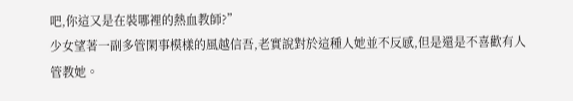吧,你這又是在裝哪裡的熱血教師?”
少女望著一副多管閑事模樣的風越信吾,老實說對於這種人她並不反感,但是還是不喜歡有人管教她。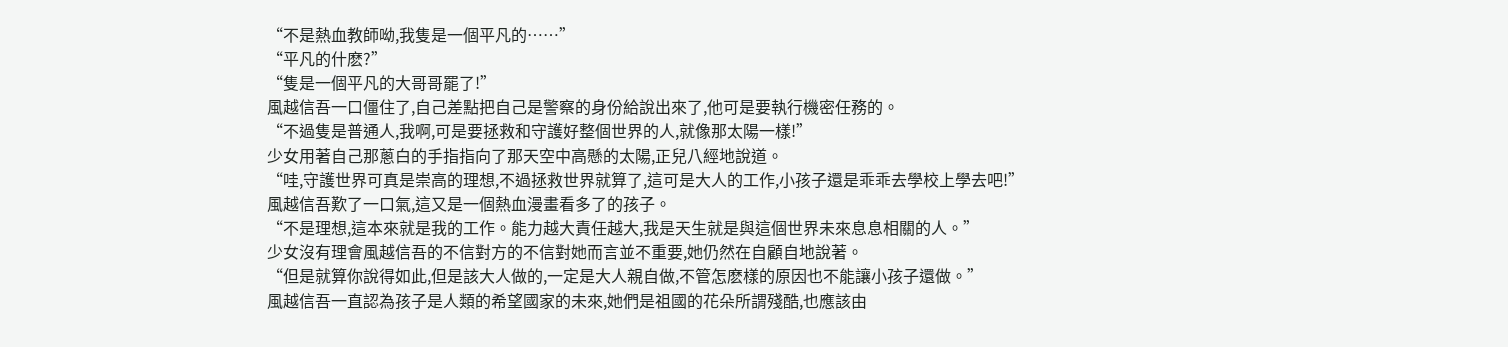“不是熱血教師呦,我隻是一個平凡的……”
“平凡的什麽?”
“隻是一個平凡的大哥哥罷了!”
風越信吾一口僵住了,自己差點把自己是警察的身份給說出來了,他可是要執行機密任務的。
“不過隻是普通人,我啊,可是要拯救和守護好整個世界的人,就像那太陽一樣!”
少女用著自己那蔥白的手指指向了那天空中高懸的太陽,正兒八經地說道。
“哇,守護世界可真是崇高的理想,不過拯救世界就算了,這可是大人的工作,小孩子還是乖乖去學校上學去吧!”
風越信吾歎了一口氣,這又是一個熱血漫畫看多了的孩子。
“不是理想,這本來就是我的工作。能力越大責任越大,我是天生就是與這個世界未來息息相關的人。”
少女沒有理會風越信吾的不信對方的不信對她而言並不重要,她仍然在自顧自地說著。
“但是就算你說得如此,但是該大人做的,一定是大人親自做,不管怎麽樣的原因也不能讓小孩子還做。”
風越信吾一直認為孩子是人類的希望國家的未來,她們是祖國的花朵所謂殘酷,也應該由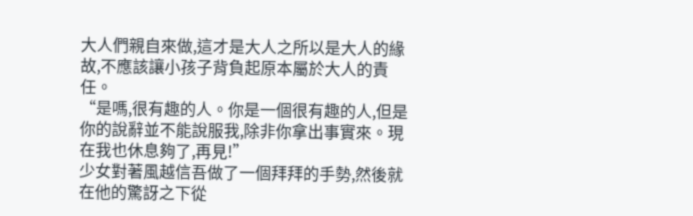大人們親自來做,這才是大人之所以是大人的緣故,不應該讓小孩子背負起原本屬於大人的責任。
“是嗎,很有趣的人。你是一個很有趣的人,但是你的說辭並不能說服我,除非你拿出事實來。現在我也休息夠了,再見!”
少女對著風越信吾做了一個拜拜的手勢,然後就在他的驚訝之下從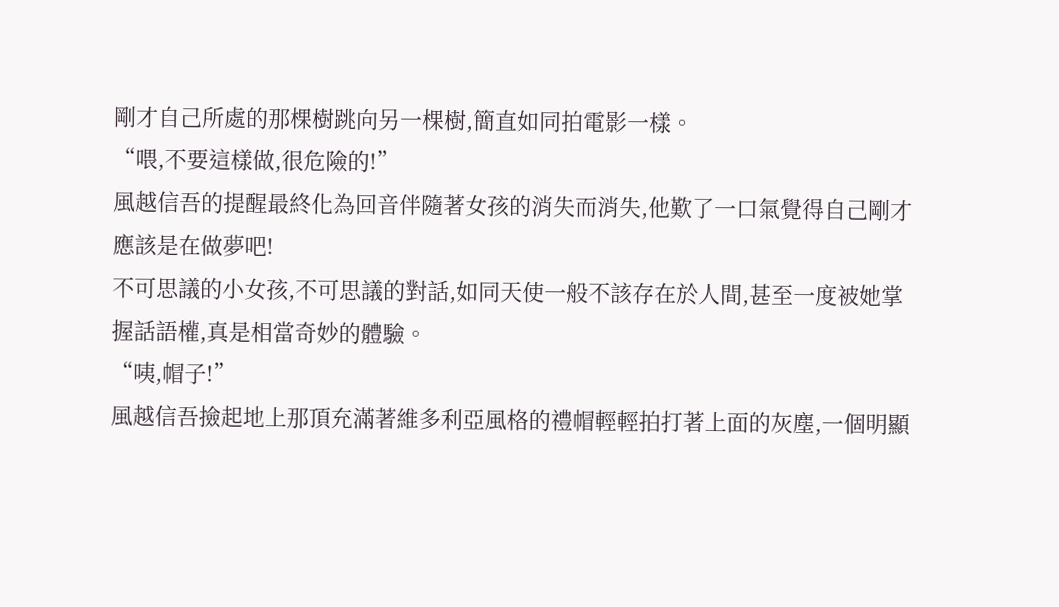剛才自己所處的那棵樹跳向另一棵樹,簡直如同拍電影一樣。
“喂,不要這樣做,很危險的!”
風越信吾的提醒最終化為回音伴隨著女孩的消失而消失,他歎了一口氣覺得自己剛才應該是在做夢吧!
不可思議的小女孩,不可思議的對話,如同天使一般不該存在於人間,甚至一度被她掌握話語權,真是相當奇妙的體驗。
“咦,帽子!”
風越信吾撿起地上那頂充滿著維多利亞風格的禮帽輕輕拍打著上面的灰塵,一個明顯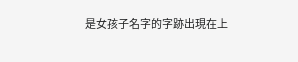是女孩子名字的字跡出現在上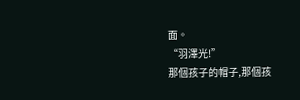面。
“羽澤光!”
那個孩子的帽子,那個孩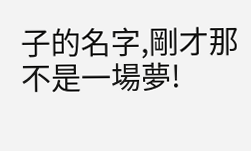子的名字,剛才那不是一場夢!